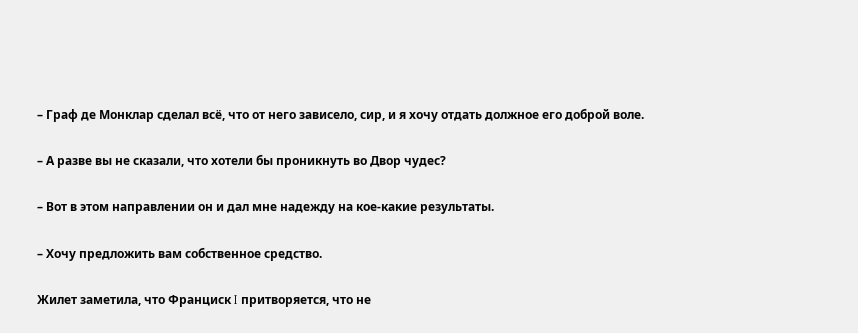– Граф де Монклар cделал всё, что от него зависело, сир, и я хочу отдать должное его доброй воле.

– А разве вы не сказали, что хотели бы проникнуть во Двор чудес?

– Вот в этом направлении он и дал мне надежду на кое-какие результаты.

– Хочу предложить вам собственное средство.

Жилет заметила, что Франциск I притворяется, что не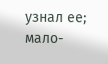узнал ее; мало-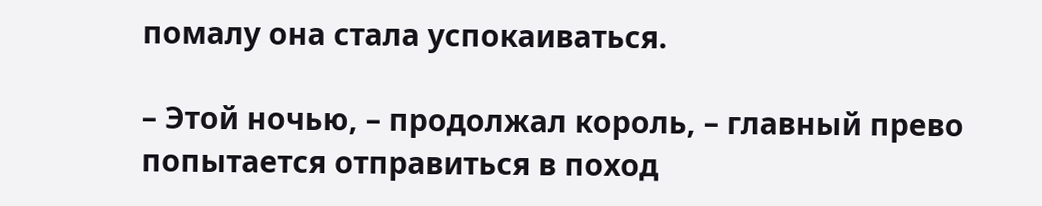помалу она стала успокаиваться.

– Этой ночью, – продолжал король, – главный прево попытается отправиться в поход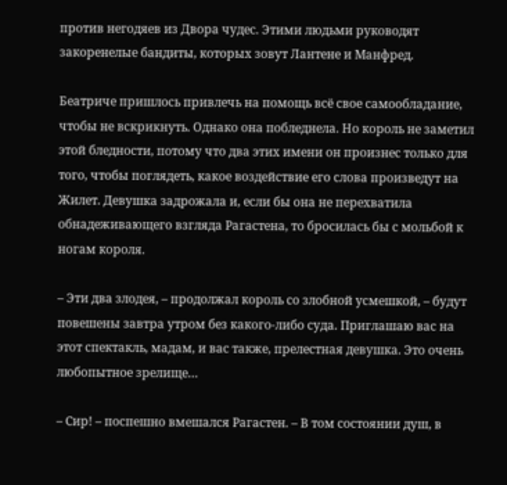против негодяев из Двора чудес. Этими людьми руководят закоренелые бандиты, которых зовут Лантене и Манфред.

Беатриче пришлось привлечь на помощь всё свое самообладание, чтобы не вскрикнуть. Однако она побледнела. Но король не заметил этой бледности, потому что два этих имени он произнес только для того, чтобы поглядеть, какое воздействие его слова произведут на Жилет. Девушка задрожала и, если бы она не перехватила обнадеживающего взгляда Рагастена, то бросилась бы с мольбой к ногам короля.

– Эти два злодея, – продолжал король со злобной усмешкой, – будут повешены завтра утром без какого-либо суда. Приглашаю вас на этот спектакль, мадам, и вас также, прелестная девушка. Это очень любопытное зрелище…

– Сир! – поспешно вмешался Рагастен. – В том состоянии душ, в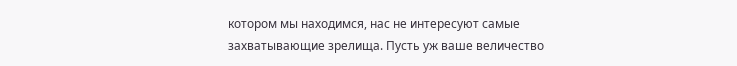котором мы находимся, нас не интересуют самые захватывающие зрелища. Пусть уж ваше величество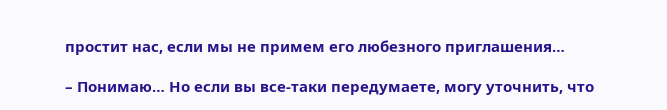простит нас, если мы не примем его любезного приглашения…

– Понимаю… Но если вы все-таки передумаете, могу уточнить, что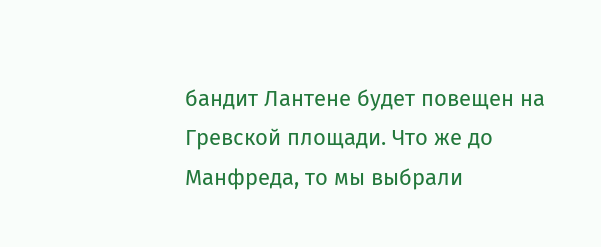бандит Лантене будет повещен на Гревской площади. Что же до Манфреда, то мы выбрали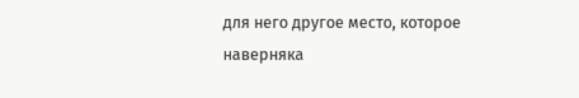для него другое место, которое наверняка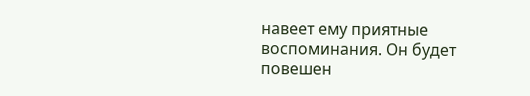навеет ему приятные воспоминания. Он будет повешен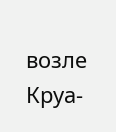возле Круа-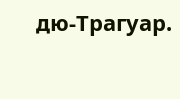дю-Трагуар.